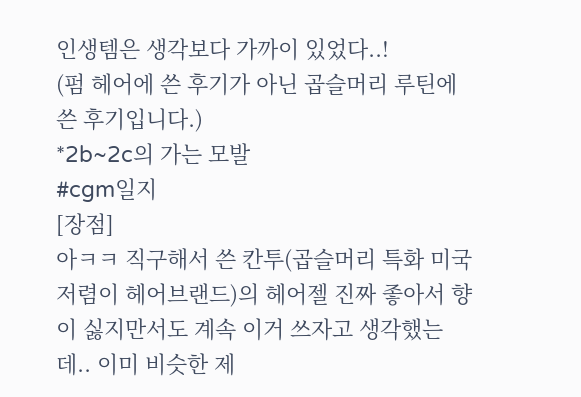인생템은 생각보다 가까이 있었다..!
(펌 헤어에 쓴 후기가 아닌 곱슬머리 루틴에 쓴 후기입니다.)
*2b~2c의 가는 모발
#cgm일지
[장점]
아ㅋㅋ 직구해서 쓴 칸투(곱슬머리 특화 미국 저렴이 헤어브랜드)의 헤어젤 진짜 좋아서 향이 싫지만서도 계속 이거 쓰자고 생각했는데.. 이미 비슷한 제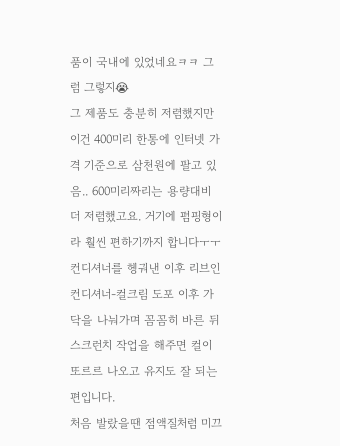품이 국내에 있었네요ㅋㅋ 그럼 그렇지😭
그 제품도 충분히 저렴했지만 이건 400미리 한통에 인터넷 가격 기준으로 삼천원에 팔고 있음.. 600미리짜리는 용량대비 더 저렴했고요. 거기에 펌핑형이라 훨씬 편하기까지 합니다ㅜㅜ
컨디셔너를 헹궈낸 이후 리브인컨디셔너-컬크림 도포 이후 가닥을 나눠가며 꼼꼼히 바른 뒤 스크런치 작업을 해주면 컬이 또르르 나오고 유지도 잘 되는 편입니다.
처음 발랐을땐 점액질처럼 미끄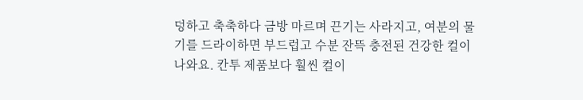덩하고 축축하다 금방 마르며 끈기는 사라지고, 여분의 물기를 드라이하면 부드럽고 수분 잔뜩 충전된 건강한 컬이 나와요. 칸투 제품보다 훨씬 컬이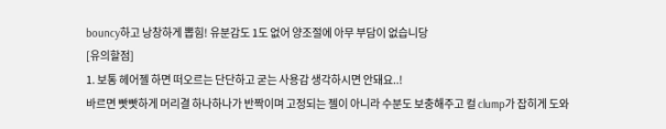bouncy하고 낭창하게 뽑힘! 유분감도 1도 없어 양조절에 아무 부담이 없습니당
[유의할점]
1. 보통 헤어젤 하면 떠오르는 단단하고 굳는 사용감 생각하시면 안돼요..!
바르면 빳빳하게 머리결 하나하나가 반짝이며 고정되는 젤이 아니라 수분도 보충해주고 컬 clump가 잡히게 도와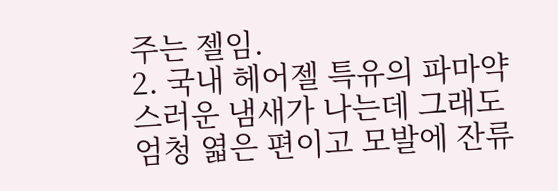주는 젤임.
2. 국내 헤어젤 특유의 파마약스러운 냄새가 나는데 그래도 엄청 엷은 편이고 모발에 잔류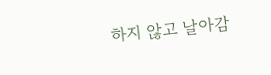하지 않고 날아감